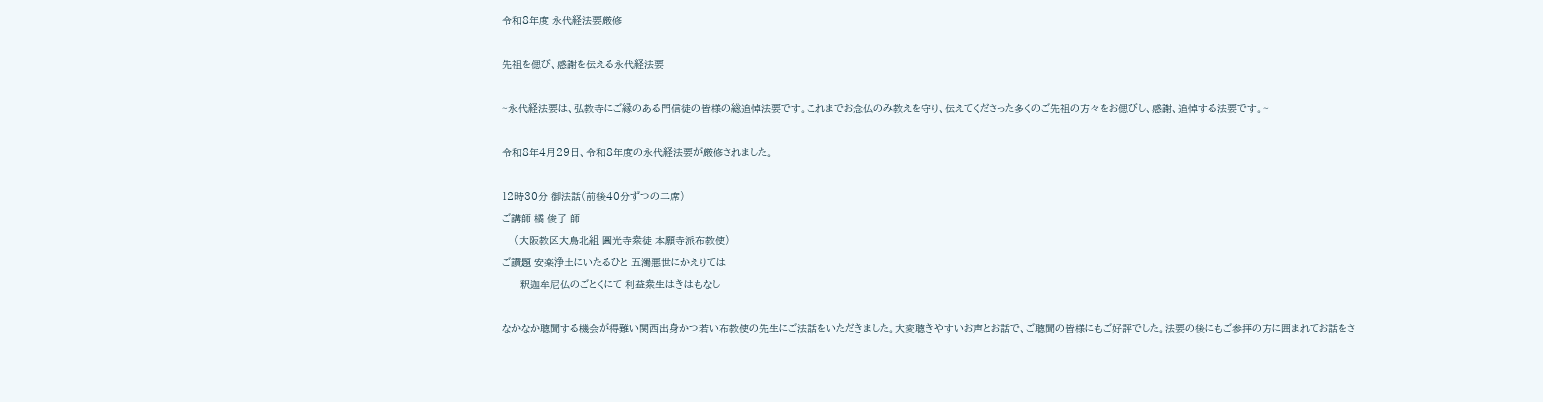令和8年度 永代経法要厳修

先祖を偲び、感謝を伝える永代経法要

~永代経法要は、弘教寺にご縁のある門信徒の皆様の総追悼法要です。これまでお念仏のみ教えを守り、伝えてくださった多くのご先祖の方々をお偲びし、感謝、追悼する法要です。~

令和8年4月29日、令和8年度の永代経法要が厳修されました。

12時30分 御法話(前後40分ずつの二席)
ご講師 橘 俊了 師
    (大阪教区大鳥北組 圓光寺衆徒 本願寺派布教使)
ご讃題 安楽浄土にいたるひと 五濁悪世にかえりては
      釈迦牟尼仏のごとくにて 利益衆生はきはもなし

なかなか聴聞する機会が得難い関西出身かつ若い布教使の先生にご法話をいただきました。大変聴きやすいお声とお話で、ご聴聞の皆様にもご好評でした。法要の後にもご参拝の方に囲まれてお話をさ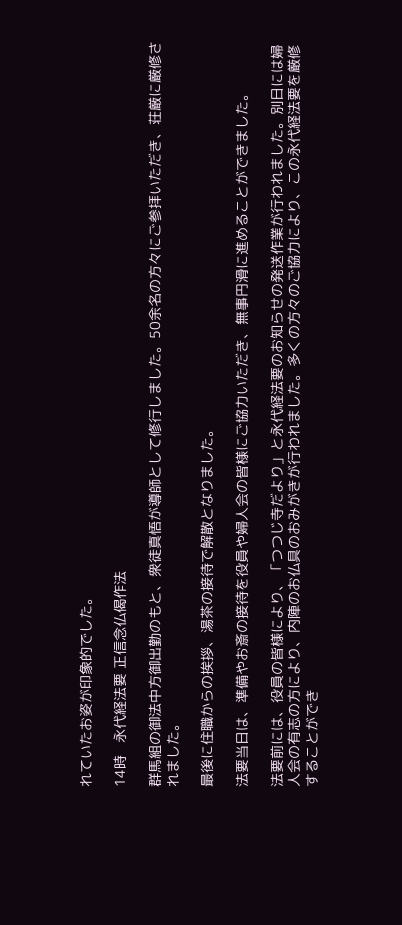れていたお姿が印象的でした。

14時   永代経法要 正信念仏偈作法

群馬組の御法中方御出勤のもと、衆徒真悟が導師として修行しました。50余名の方々にご参拝いただき、荘厳に厳修されました。

最後に住職からの挨拶、湯茶の接待で解散となりました。

法要当日は、準備やお斎の接待を役員や婦人会の皆様にご協力いただき、無事円滑に進めることができました。

法要前には、役員の皆様により、「つつじ寺だより」と永代経法要のお知らせの発送作業が行われました。別日には婦人会の有志の方により、内陣のお仏具のおみがきが行われました。多くの方々のご協力により、この永代経法要を厳修することができ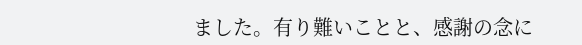ました。有り難いことと、感謝の念に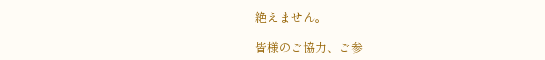絶えません。

皆様のご協力、ご参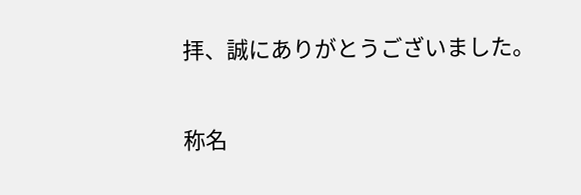拝、誠にありがとうございました。

称名